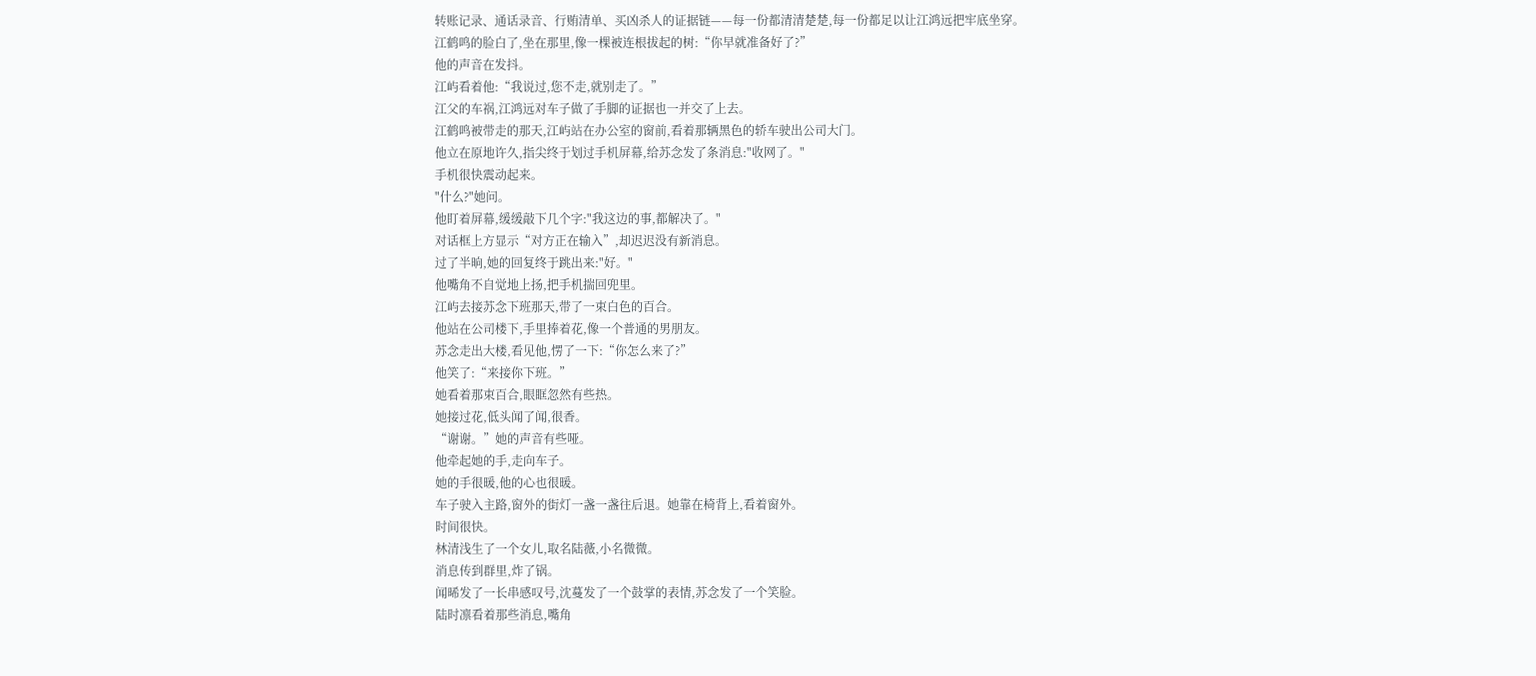转账记录、通话录音、行贿清单、买凶杀人的证据链——每一份都清清楚楚,每一份都足以让江鸿远把牢底坐穿。
江鹤鸣的脸白了,坐在那里,像一棵被连根拔起的树:“你早就准备好了?”
他的声音在发抖。
江屿看着他:“我说过,您不走,就别走了。”
江父的车祸,江鸿远对车子做了手脚的证据也一并交了上去。
江鹤鸣被带走的那天,江屿站在办公室的窗前,看着那辆黑色的轿车驶出公司大门。
他立在原地许久,指尖终于划过手机屏幕,给苏念发了条消息:"收网了。"
手机很快震动起来。
"什么?"她问。
他盯着屏幕,缓缓敲下几个字:"我这边的事,都解决了。"
对话框上方显示“对方正在输入”,却迟迟没有新消息。
过了半晌,她的回复终于跳出来:"好。"
他嘴角不自觉地上扬,把手机揣回兜里。
江屿去接苏念下班那天,带了一束白色的百合。
他站在公司楼下,手里捧着花,像一个普通的男朋友。
苏念走出大楼,看见他,愣了一下:“你怎么来了?”
他笑了:“来接你下班。”
她看着那束百合,眼眶忽然有些热。
她接过花,低头闻了闻,很香。
“谢谢。”她的声音有些哑。
他牵起她的手,走向车子。
她的手很暖,他的心也很暖。
车子驶入主路,窗外的街灯一盏一盏往后退。她靠在椅背上,看着窗外。
时间很快。
林清浅生了一个女儿,取名陆薇,小名微微。
消息传到群里,炸了锅。
闻晞发了一长串感叹号,沈蔓发了一个鼓掌的表情,苏念发了一个笑脸。
陆时凛看着那些消息,嘴角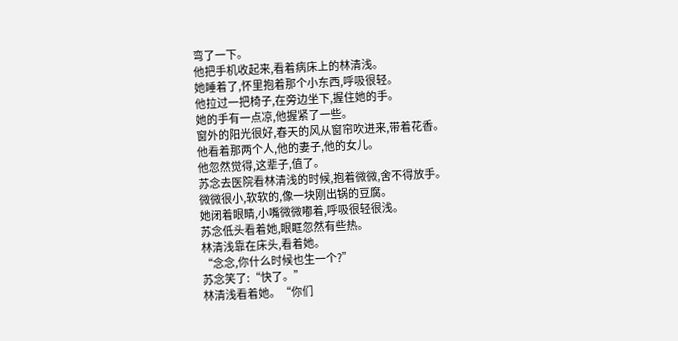弯了一下。
他把手机收起来,看着病床上的林清浅。
她睡着了,怀里抱着那个小东西,呼吸很轻。
他拉过一把椅子,在旁边坐下,握住她的手。
她的手有一点凉,他握紧了一些。
窗外的阳光很好,春天的风从窗帘吹进来,带着花香。
他看着那两个人,他的妻子,他的女儿。
他忽然觉得,这辈子,值了。
苏念去医院看林清浅的时候,抱着微微,舍不得放手。
微微很小,软软的,像一块刚出锅的豆腐。
她闭着眼睛,小嘴微微嘟着,呼吸很轻很浅。
苏念低头看着她,眼眶忽然有些热。
林清浅靠在床头,看着她。
“念念,你什么时候也生一个?”
苏念笑了:“快了。”
林清浅看着她。“你们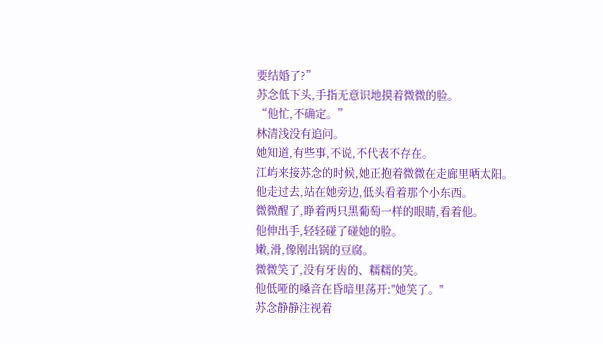要结婚了?”
苏念低下头,手指无意识地摸着微微的脸。
“他忙,不确定。”
林清浅没有追问。
她知道,有些事,不说,不代表不存在。
江屿来接苏念的时候,她正抱着微微在走廊里晒太阳。
他走过去,站在她旁边,低头看着那个小东西。
微微醒了,睁着两只黑葡萄一样的眼睛,看着他。
他伸出手,轻轻碰了碰她的脸。
嫩,滑,像刚出锅的豆腐。
微微笑了,没有牙齿的、糯糯的笑。
他低哑的嗓音在昏暗里荡开:"她笑了。"
苏念静静注视着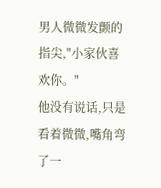男人微微发颤的指尖,"小家伙喜欢你。"
他没有说话,只是看着微微,嘴角弯了一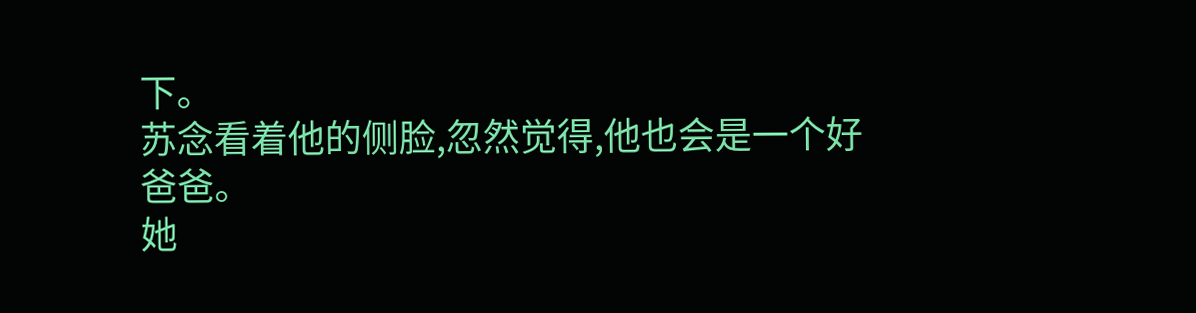下。
苏念看着他的侧脸,忽然觉得,他也会是一个好爸爸。
她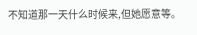不知道那一天什么时候来,但她愿意等。